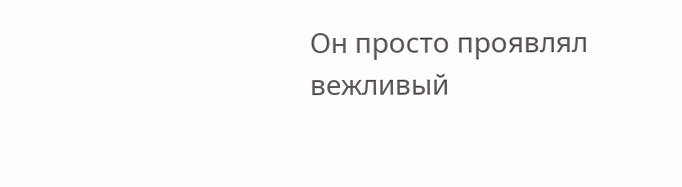Он просто проявлял вежливый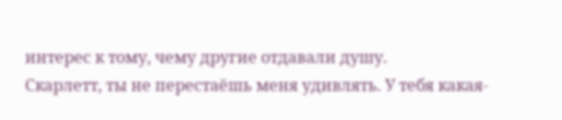интерес к тому, чему другие отдавали душу.
Скарлетт, ты не перестаёшь меня удивлять. У тебя какая-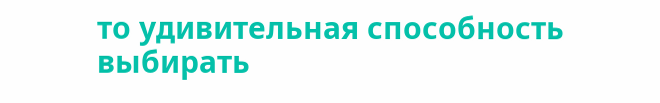то удивительная способность выбирать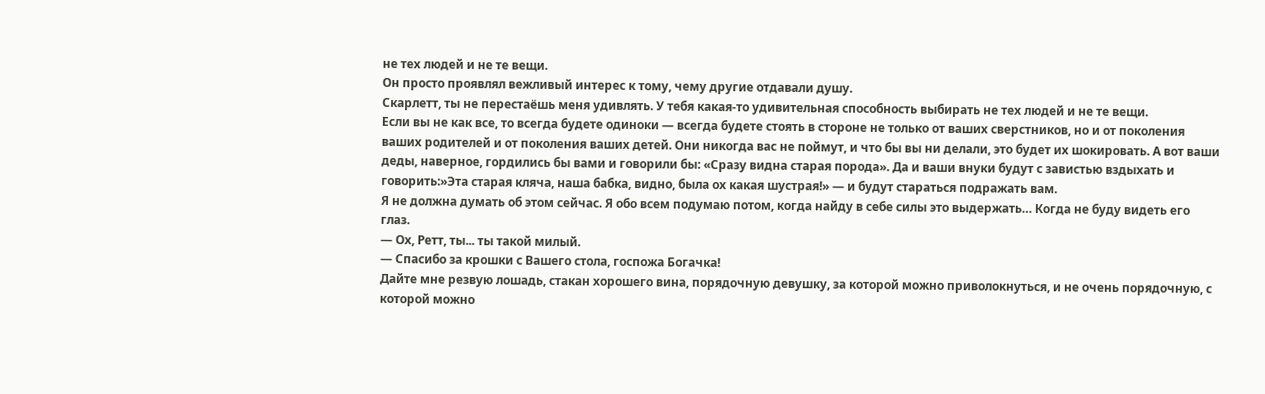не тех людей и не те вещи.
Он просто проявлял вежливый интерес к тому, чему другие отдавали душу.
Скарлетт, ты не перестаёшь меня удивлять. У тебя какая-то удивительная способность выбирать не тех людей и не те вещи.
Если вы не как все, то всегда будете одиноки — всегда будете стоять в стороне не только от ваших сверстников, но и от поколения ваших родителей и от поколения ваших детей. Они никогда вас не поймут, и что бы вы ни делали, это будет их шокировать. А вот ваши деды, наверное, гордились бы вами и говорили бы: «Сразу видна старая порода». Да и ваши внуки будут с завистью вздыхать и говорить:»Эта старая кляча, наша бабка, видно, была ох какая шустрая!» — и будут стараться подражать вам.
Я не должна думать об этом сейчас. Я обо всем подумаю потом, когда найду в себе силы это выдержать… Когда не буду видеть его глаз.
— Ох, Ретт, ты... ты такой милый.
— Спасибо за крошки с Вашего стола, госпожа Богачка!
Дайте мне резвую лошадь, стакан хорошего вина, порядочную девушку, за которой можно приволокнуться, и не очень порядочную, с которой можно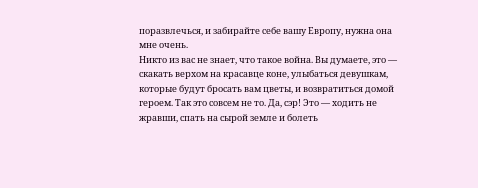поразвлечься, и забирайте себе вашу Европу, нужна она мне очень.
Никто из вас не знает, что такое война. Вы думаете, это — скакать верхом на красавце коне, улыбаться девушкам, которые будут бросать вам цветы, и возвратиться домой героем. Так это совсем не то. Да, сэр! Это — ходить не жравши, спать на сырой земле и болеть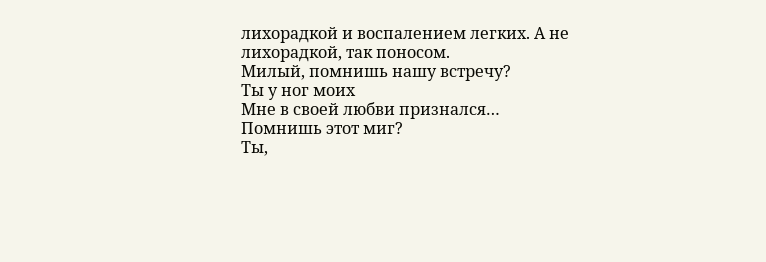лихорадкой и воспалением легких. А не лихорадкой, так поносом.
Милый, помнишь нашу встречу?
Ты у ног моих
Мне в своей любви признался…
Помнишь этот миг?
Ты,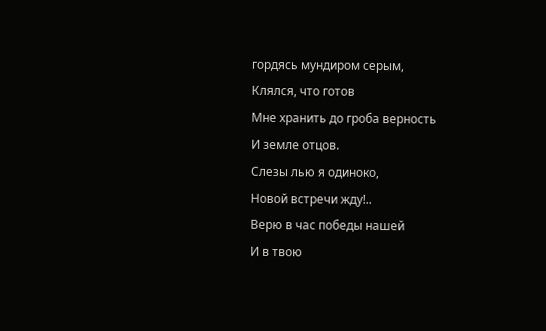гордясь мундиром серым,
Клялся, что готов
Мне хранить до гроба верность
И земле отцов.
Слезы лью я одиноко,
Новой встречи жду!..
Верю в час победы нашей
И в твою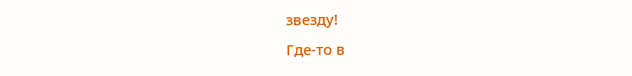звезду!
Где-то в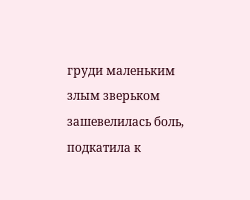груди маленьким злым зверьком зашевелилась боль, подкатила к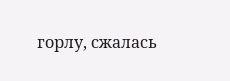горлу, сжалась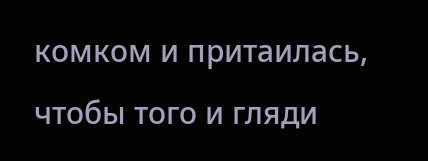комком и притаилась, чтобы того и гляди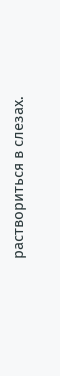раствориться в слезах.